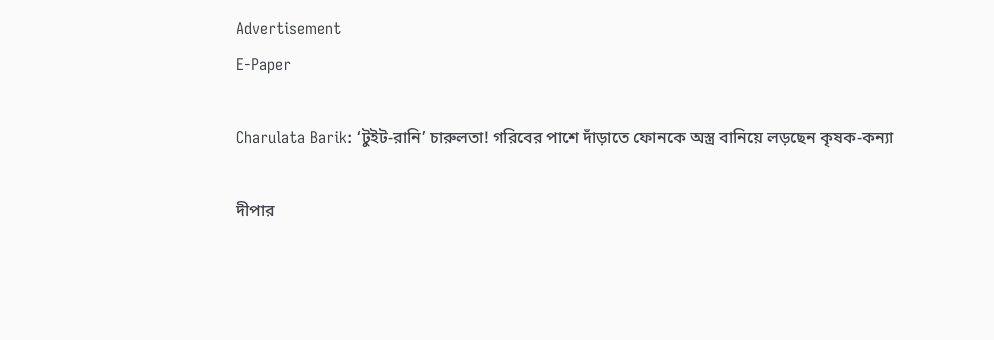Advertisement
E-Paper

Charulata Barik: ‘টুইট-রানি’ চারুলতা! গরিবের পাশে দাঁড়াতে ফোনকে অস্ত্র বানিয়ে লড়ছেন কৃষক-কন্যা

দীপার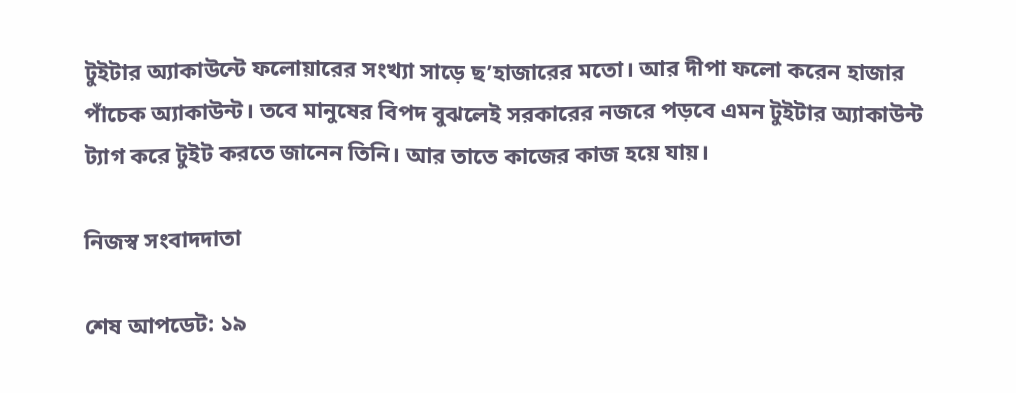টুইটার অ্যাকাউন্টে ফলোয়ারের সংখ্যা সাড়ে ছ’হাজারের মতো। আর দীপা ফলো করেন হাজার পাঁচেক অ্যাকাউন্ট। তবে মানুষের বিপদ বুঝলেই সরকারের নজরে পড়বে এমন টুইটার অ্যাকাউন্ট ট্যাগ করে টুইট করতে জানেন তিনি। আর তাতে কাজের কাজ হয়ে যায়।

নিজস্ব সংবাদদাতা

শেষ আপডেট: ১৯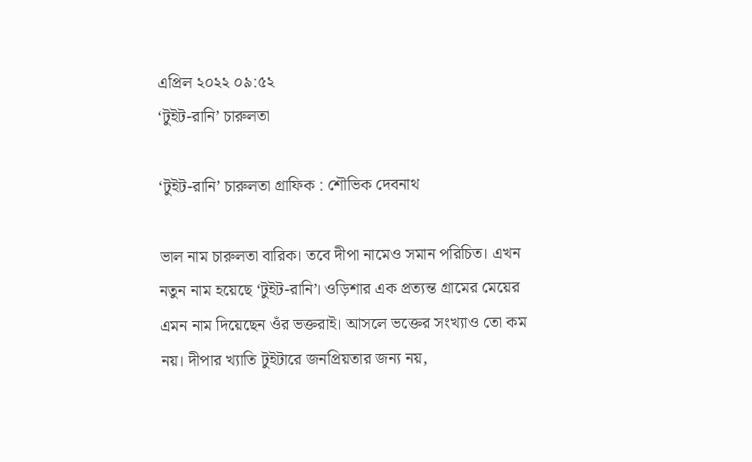এপ্রিল ২০২২ ০৯:৫২
‘টুইট-রানি’ চারুলতা

‘টুইট-রানি’ চারুলতা গ্রাফিক : শৌভিক দেবনাথ

ভাল নাম চারুলতা বারিক। তবে দীপা নামেও সমান পরিচিত। এখন নতুন নাম হয়েছে ‘টুইট-রানি’। ওড়িশার এক প্রত্যন্ত গ্রামের মেয়ের এমন নাম দিয়েছেন ওঁর ভক্তরাই। আসলে ভক্তের সংখ্যাও তো কম নয়। দীপার খ্যাতি টুইটারে জনপ্রিয়তার জন্য নয়,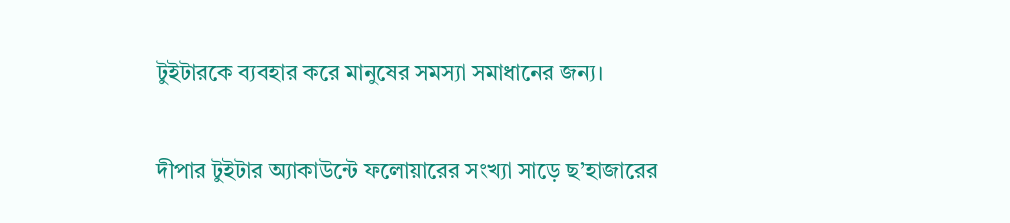টুইটারকে ব্যবহার করে মানুষের সমস্যা সমাধানের জন্য।

দীপার টুইটার অ্যাকাউন্টে ফলোয়ারের সংখ্যা সাড়ে ছ’হাজারের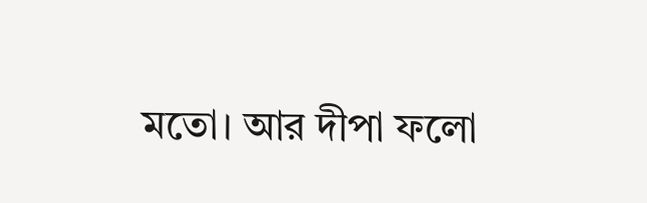মতো। আর দীপা ফলো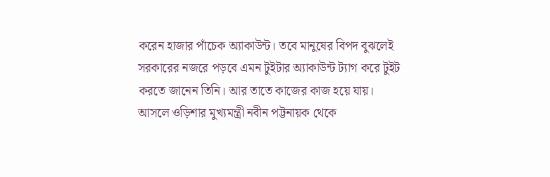করেন হাজার পাঁচেক অ্যাকাউন্ট। তবে মানুষের বিপদ বুঝলেই সরকারের নজরে পড়বে এমন টুইটার অ্যাকাউন্ট ট্যাগ করে টুইট করতে জানেন তিনি। আর তাতে কাজের কাজ হয়ে যায়। আসলে ওড়িশার মুখ্যমন্ত্রী নবীন পট্টনায়ক থেকে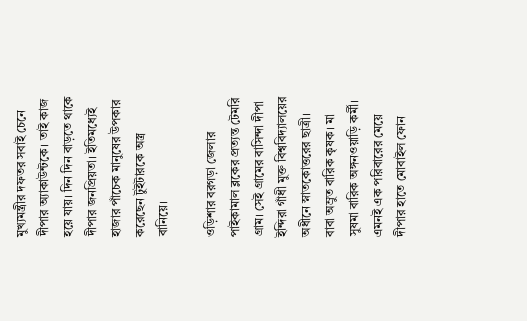মুখ্যমন্ত্রীর দফতর সবাই চেনে দীপার অ্যাকাউন্টকে। তাই কাজ হয়ে যায়। দিন দিন বাড়তে থাকে দীপার জনপ্রিয়তা। ইতিমধ্যেই হাজার পাঁচেক মানুষের উপকার করেছেন টুইটারকে অস্ত্র বানিয়ে।

ওড়িশার বরগড়া জেলার পাইকামাল ব্লকের প্রত্যন্ত টেমরি গ্রাম। সেই গ্রামের বাসিন্দা দীপা ইন্দিরা গাঁধী মুক্ত বিশ্ববিদ্যালয়ের অধীনে স্নাতকোত্তরের ছাত্রী। বাবা অম্রুত বারিক কৃষক। মা সুষমা বারিক অঙ্গনওয়াড়ি কর্মী। এমনই এক পরিবারের মেয়ে দীপার হাতে মোবাইল ফোন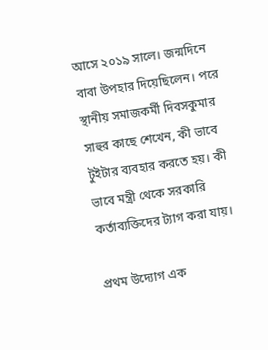আসে ২০১৯ সালে। জন্মদিনে বাবা উপহার দিয়েছিলেন। পরে স্থানীয় সমাজকর্মী দিবসকুমার সাহুর কাছে শেখেন, কী ভাবে টুইটার ব্যবহার করতে হয়। কী ভাবে মন্ত্রী থেকে সরকারি কর্তাব্যক্তিদের ট্যাগ করা যায়।

প্রথম উদ্যোগ এক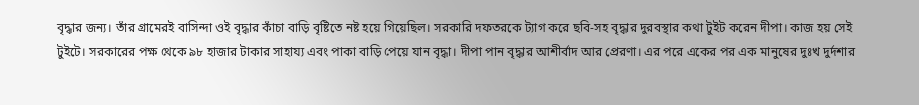বৃদ্ধার জন্য। তাঁর গ্রামেরই বাসিন্দা ওই বৃদ্ধার কাঁচা বাড়ি বৃষ্টিতে নষ্ট হয়ে গিয়েছিল। সরকারি দফতরকে ট্যাগ করে ছবি-সহ বৃদ্ধার দুরবস্থার কথা টুইট করেন দীপা। কাজ হয় সেই টুইটে। সরকারের পক্ষ থেকে ৯৮ হাজার টাকার সাহায্য এবং পাকা বাড়ি পেয়ে যান বৃদ্ধা। দীপা পান বৃদ্ধার আশীর্বাদ আর প্রেরণা। এর পরে একের পর এক মানুষের দুঃখ দুর্দশার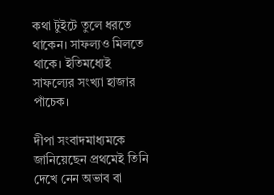কথা টুইটে তুলে ধরতে থাকেন। সাফল্যও মিলতে থাকে। ইতিমধ্যেই সাফল্যের সংখ্যা হাজার পাঁচেক।

দীপা সংবাদমাধ্যমকে জানিয়েছেন প্রথমেই তিনি দেখে নেন অভাব বা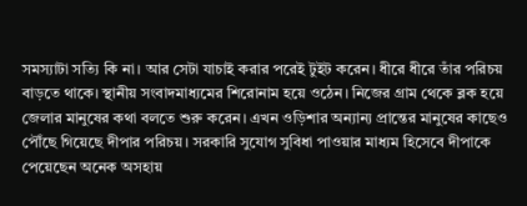সমস্যাটা সত্যি কি না। আর সেটা যাচাই করার পরেই টুইট করেন। ধীরে ধীরে তাঁর পরিচয় বাড়তে থাকে। স্থানীয় সংবাদমাধ্যমের শিরোনাম হয়ে ওঠেন। নিজের গ্রাম থেকে ব্লক হয়ে জেলার মানুষের কথা বলতে শুরু করেন। এখন ওড়িশার অন্যান্য প্রান্তের মানুষের কাছেও পৌঁছে গিয়েছে দীপার পরিচয়। সরকারি সুযোগ সুবিধা পাওয়ার মাধ্যম হিসেবে দীপাকে পেয়েছেন অনেক অসহায়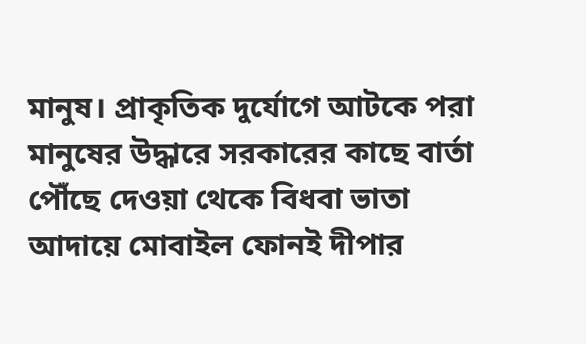মানুষ। প্রাকৃতিক দুর্যোগে আটকে পরা মানুষের উদ্ধারে সরকারের কাছে বার্তা পৌঁছে দেওয়া থেকে বিধবা ভাতা আদায়ে মোবাইল ফোনই দীপার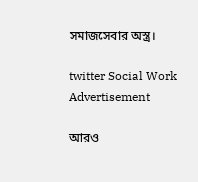সমাজসেবার অস্ত্র।

twitter Social Work
Advertisement

আরও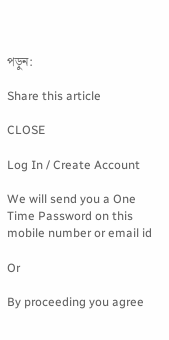পড়ুন:

Share this article

CLOSE

Log In / Create Account

We will send you a One Time Password on this mobile number or email id

Or

By proceeding you agree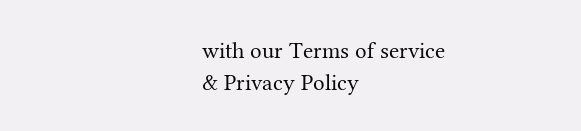with our Terms of service & Privacy Policy